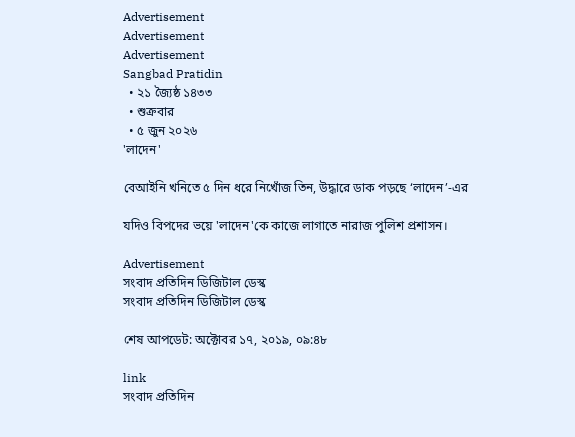Advertisement
Advertisement
Advertisement
Sangbad Pratidin
  • ২১ জ্যৈষ্ঠ ১৪৩৩
  • শুক্রবার
  • ৫ জুন ২০২৬
'লাদেন'

বেআইনি খনিতে ৫ দিন ধরে নিখোঁজ তিন, উদ্ধারে ডাক পড়ছে ‘লাদেন’-এর

যদিও বিপদের ভয়ে 'লাদেন'কে কাজে লাগাতে নারাজ পুলিশ প্রশাসন।

Advertisement
সংবাদ প্রতিদিন ডিজিটাল ডেস্ক
সংবাদ প্রতিদিন ডিজিটাল ডেস্ক

শেষ আপডেট: অক্টোবর ১৭, ২০১৯, ০৯:৪৮

link
সংবাদ প্রতিদিন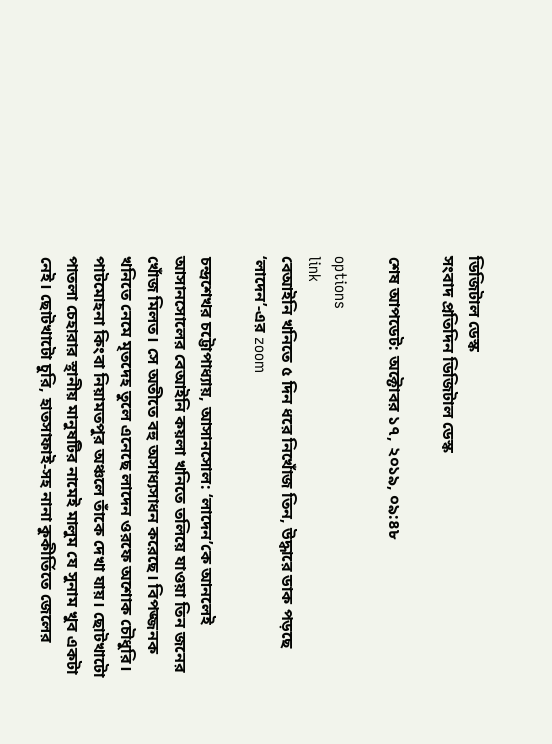ডিজিটাল ডেস্ক
সংবাদ প্রতিদিন ডিজিটাল ডেস্ক

শেষ আপডেট: অক্টোবর ১৭, ২০১৯, ০৯:৪৮

options
link
বেআইনি খনিতে ৫ দিন ধরে নিখোঁজ তিন, উদ্ধারে ডাক পড়ছে ‘লাদেন’-এর zoom

চন্দ্রশেখর চট্টোপাধ্যায়, আসানসোল: ‘লাদেন’কে আনলেই আসানসোলের বেআইনি কয়লা খনিতে তলিয়ে যাওয়া তিন জনের খোঁজ মিলত। সে অতীতে বহু অসাধ্যসাধন করেছে। বিপজ্জনক খনিতে নেমে মৃতদেহ তুলে এনেছে লাদেন ওরফে অশোক চৌধুরি। পাটমোহনা কিংবা নিয়ামতপুর অঞ্চলে তাঁকে দেখা যায়। ছোটখাটো পাতলা চেহারার স্থানীয় মানুষটির নামেই মালুম যে সুনাম খুব একটা নেই। ছোটখাটো চুরি, হাতসাফাই-সহ নানা কুকীর্তিতে জেলের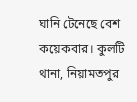ঘানি টেনেছে বেশ কয়েকবার। কুলটি থানা, নিয়ামতপুর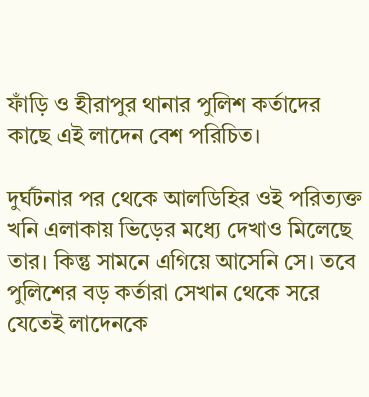ফাঁড়ি ও হীরাপুর থানার পুলিশ কর্তাদের কাছে এই লাদেন বেশ পরিচিত।

দুর্ঘটনার পর থেকে আলডিহির ওই পরিত্যক্ত খনি এলাকায় ভিড়ের মধ্যে দেখাও মিলেছে তার। কিন্তু সামনে এগিয়ে আসেনি সে। তবে পুলিশের বড় কর্তারা সেখান থেকে সরে যেতেই লাদেনকে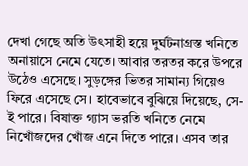দেখা গেছে অতি উৎসাহী হয়ে দুর্ঘটনাগ্রস্ত খনিতে অনায়াসে নেমে যেতে। আবার তরতর করে উপরে উঠেও এসেছে। সুড়ঙ্গের ভিতর সামান্য গিয়েও ফিরে এসেছে সে। হাবেভাবে বুঝিয়ে দিয়েছে, সে-ই পারে। বিষাক্ত গ্যাস ভরতি খনিতে নেমে নিখোঁজদের খোঁজ এনে দিতে পারে। এসব তার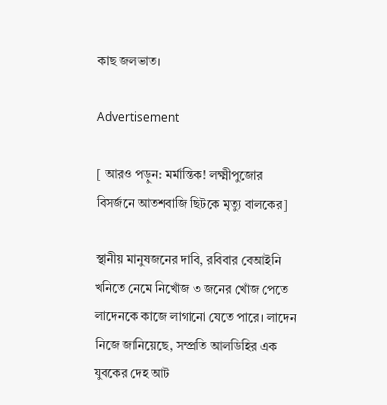কাছ জলভাত।

Advertisement

[ আরও পড়ুন: মর্মান্তিক! লক্ষ্মীপুজোর বিসর্জনে আতশবাজি ছিটকে মৃত্যু বালকের]

স্থানীয় মানুষজনের দাবি, রবিবার বেআইনি খনিতে নেমে নিখোঁজ ৩ জনের খোঁজ পেতে লাদেনকে কাজে লাগানো যেতে পারে। লাদেন নিজে জানিয়েছে, সম্প্রতি আলডিহির এক যুবকের দেহ আট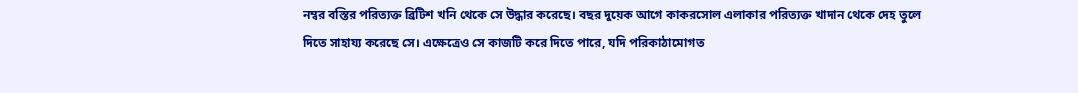নম্বর বস্তির পরিত্যক্ত ব্রিটিশ খনি থেকে সে উদ্ধার করেছে। বছর দুয়েক আগে কাকরসোল এলাকার পরিত্যক্ত খাদান থেকে দেহ তুলে দিতে সাহায্য করেছে সে। এক্ষেত্রেও সে কাজটি করে দিতে পারে, যদি পরিকাঠামোগত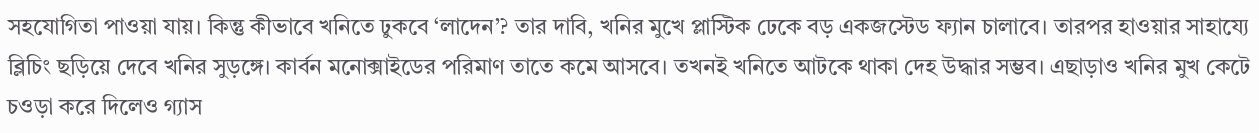সহযোগিতা পাওয়া যায়। কিন্তু কীভাবে খনিতে ঢুকবে ‘লাদেন’? তার দাবি, খনির মুখে প্লাস্টিক ঢেকে বড় একজস্টেড ফ্যান চালাবে। তারপর হাওয়ার সাহায্যে ব্লিচিং ছড়িয়ে দেবে খনির সুড়ঙ্গে। কার্বন মনোক্সাইডের পরিমাণ তাতে কমে আসবে। তখনই খনিতে আটকে থাকা দেহ উদ্ধার সম্ভব। এছাড়াও খনির মুখ কেটে চওড়া করে দিলেও গ্যাস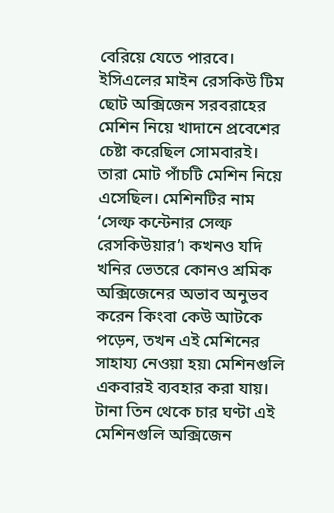বেরিয়ে যেতে পারবে।
ইসিএলের মাইন রেসকিউ টিম ছোট অক্সিজেন সরবরাহের মেশিন নিয়ে খাদানে প্রবেশের চেষ্টা করেছিল সোমবারই। তারা মোট পাঁচটি মেশিন নিয়ে এসেছিল। মেশিনটির নাম ‘সেল্ফ কন্টেনার সেল্ফ রেসকিউয়ার’৷ কখনও যদি খনির ভেতরে কোনও শ্রমিক অক্সিজেনের অভাব অনুভব করেন কিংবা কেউ আটকে পড়েন, তখন এই মেশিনের সাহায্য নেওয়া হয়৷ মেশিনগুলি একবারই ব্যবহার করা যায়। টানা তিন থেকে চার ঘণ্টা এই মেশিনগুলি অক্সিজেন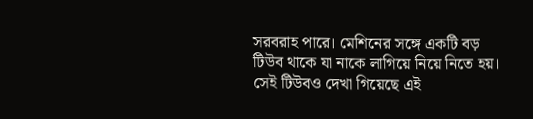সরবরাহ পারে। মেশিনের সঙ্গে একটি বড় টিউব থাকে যা নাকে লাগিয়ে নিয়ে নিতে হয়। সেই টিউবও দেখা গিয়েছে এই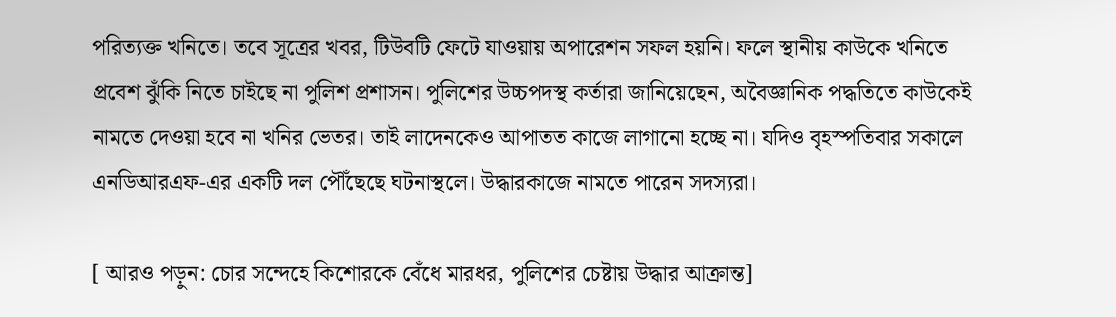পরিত্যক্ত খনিতে। তবে সূত্রের খবর, টিউবটি ফেটে যাওয়ায় অপারেশন সফল হয়নি। ফলে স্থানীয় কাউকে খনিতে প্রবেশ ঝুঁকি নিতে চাইছে না পুলিশ প্রশাসন। পুলিশের উচ্চপদস্থ কর্তারা জানিয়েছেন, অবৈজ্ঞানিক পদ্ধতিতে কাউকেই নামতে দেওয়া হবে না খনির ভেতর। তাই লাদেনকেও আপাতত কাজে লাগানো হচ্ছে না। যদিও বৃহস্পতিবার সকালে এনডিআরএফ-এর একটি দল পৌঁছেছে ঘটনাস্থলে। উদ্ধারকাজে নামতে পারেন সদস্যরা।

[ আরও পড়ুন: চোর সন্দেহে কিশোরকে বেঁধে মারধর, পুলিশের চেষ্টায় উদ্ধার আক্রান্ত]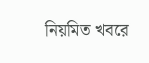নিয়মিত খবরে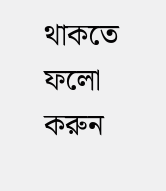থাকতে ফলো করুন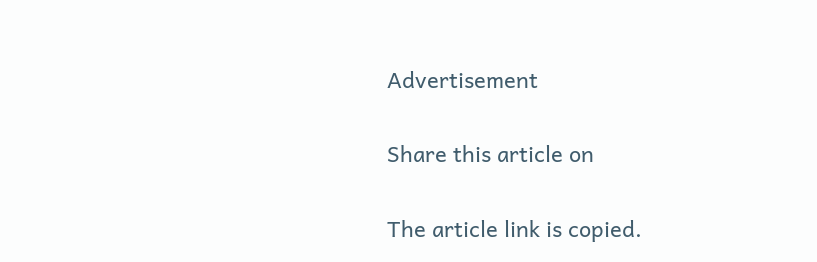Advertisement

Share this article on

The article link is copied.